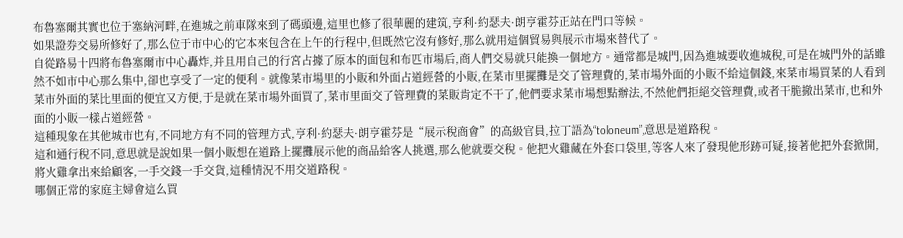布魯塞爾其實也位于塞納河畔,在進城之前車隊來到了碼頭邊,這里也修了很華麗的建筑,亨利·約瑟夫·朗亨霍芬正站在門口等候。
如果證券交易所修好了,那么位于市中心的它本來包含在上午的行程中,但既然它沒有修好,那么就用這個貿易與展示市場來替代了。
自從路易十四將布魯塞爾市中心轟炸,并且用自己的行宮占據了原本的面包和布匹市場后,商人們交易就只能換一個地方。通常都是城門,因為進城要收進城稅,可是在城門外的話雖然不如市中心那么集中,卻也享受了一定的便利。就像菜市場里的小販和外面占道經營的小販,在菜市里擺攤是交了管理費的,菜市場外面的小販不給這個錢,來菜市場買菜的人看到菜市外面的菜比里面的便宜又方便,于是就在菜市場外面買了,菜市里面交了管理費的菜販肯定不干了,他們要求菜市場想點辦法,不然他們拒絕交管理費,或者干脆撤出菜市,也和外面的小販一樣占道經營。
這種現象在其他城市也有,不同地方有不同的管理方式,亨利·約瑟夫·朗亨霍芬是“展示稅商會”的高級官員,拉丁語為“toloneum”,意思是道路稅。
這和通行稅不同,意思就是說如果一個小販想在道路上擺攤展示他的商品給客人挑選,那么他就要交稅。他把火雞藏在外套口袋里,等客人來了發現他形跡可疑,接著他把外套掀開,將火雞拿出來給顧客,一手交錢一手交貨,這種情況不用交道路稅。
哪個正常的家庭主婦會這么買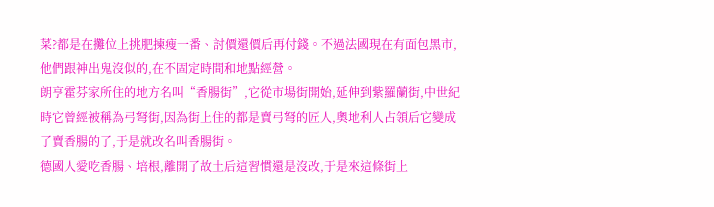菜?都是在攤位上挑肥揀瘦一番、討價還價后再付錢。不過法國現在有面包黑市,他們跟神出鬼沒似的,在不固定時間和地點經營。
朗亨霍芬家所住的地方名叫“香腸街”,它從市場街開始,延伸到紫羅蘭街,中世紀時它曾經被稱為弓弩街,因為街上住的都是賣弓弩的匠人,奧地利人占領后它變成了賣香腸的了,于是就改名叫香腸街。
德國人愛吃香腸、培根,離開了故土后這習慣還是沒改,于是來這條街上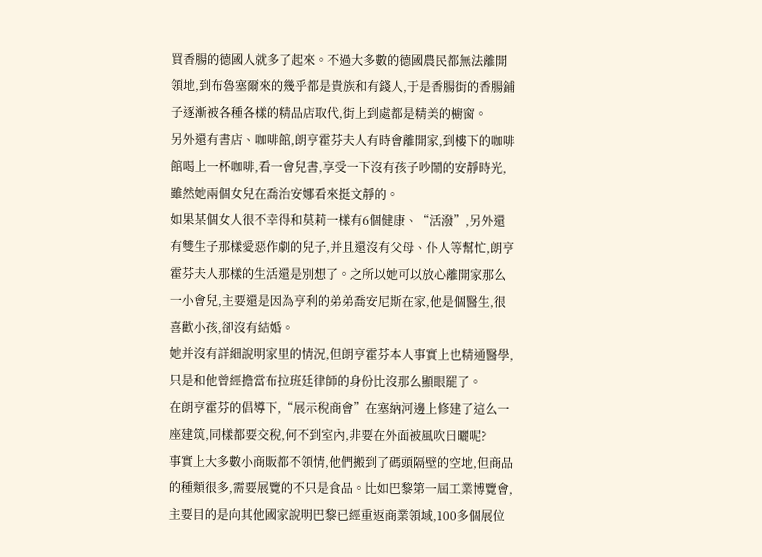買香腸的德國人就多了起來。不過大多數的德國農民都無法離開領地,到布魯塞爾來的幾乎都是貴族和有錢人,于是香腸街的香腸鋪子逐漸被各種各樣的精品店取代,街上到處都是精美的櫥窗。
另外還有書店、咖啡館,朗亨霍芬夫人有時會離開家,到樓下的咖啡館喝上一杯咖啡,看一會兒書,享受一下沒有孩子吵鬧的安靜時光,雖然她兩個女兒在喬治安娜看來挺文靜的。
如果某個女人很不幸得和莫莉一樣有6個健康、“活潑”,另外還有雙生子那樣愛惡作劇的兒子,并且還沒有父母、仆人等幫忙,朗亨霍芬夫人那樣的生活還是別想了。之所以她可以放心離開家那么一小會兒,主要還是因為亨利的弟弟喬安尼斯在家,他是個醫生,很喜歡小孩,卻沒有結婚。
她并沒有詳細說明家里的情況,但朗亨霍芬本人事實上也精通醫學,只是和他曾經擔當布拉班廷律師的身份比沒那么顯眼罷了。
在朗亨霍芬的倡導下,“展示稅商會”在塞納河邊上修建了這么一座建筑,同樣都要交稅,何不到室內,非要在外面被風吹日曬呢?
事實上大多數小商販都不領情,他們搬到了碼頭隔壁的空地,但商品的種類很多,需要展覽的不只是食品。比如巴黎第一屆工業博覽會,主要目的是向其他國家說明巴黎已經重返商業領域,100多個展位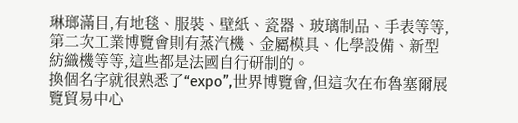琳瑯滿目,有地毯、服裝、壁紙、瓷器、玻璃制品、手表等等,第二次工業博覽會則有蒸汽機、金屬模具、化學設備、新型紡織機等等,這些都是法國自行研制的。
換個名字就很熟悉了“expo”,世界博覽會,但這次在布魯塞爾展覽貿易中心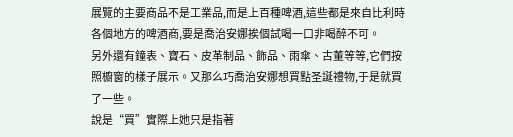展覽的主要商品不是工業品,而是上百種啤酒,這些都是來自比利時各個地方的啤酒商,要是喬治安娜挨個試喝一口非喝醉不可。
另外還有鐘表、寶石、皮革制品、飾品、雨傘、古董等等,它們按照櫥窗的樣子展示。又那么巧喬治安娜想買點圣誕禮物,于是就買了一些。
說是“買”實際上她只是指著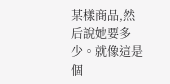某樣商品,然后說她要多少。就像這是個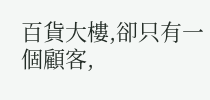百貨大樓,卻只有一個顧客,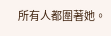所有人都圍著她。